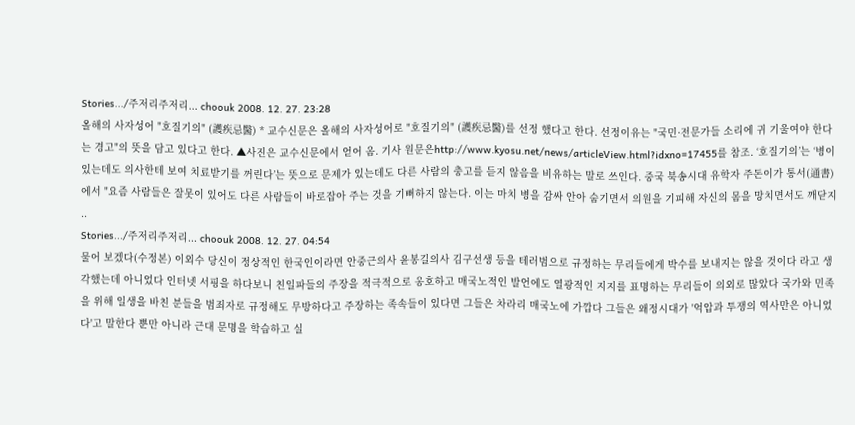Stories.../주저리주저리... choouk 2008. 12. 27. 23:28
올해의 사자성어 "호질기의" (護疾忌醫) * 교수신문은 올해의 사자성어로 "호질기의" (護疾忌醫)를 선정 했다고 한다. 선정이유는 "국민·전문가들 소리에 귀 기울여야 한다는 경고"의 뜻을 담고 있다고 한다. ▲사진은 교수신문에서 얻어 옴. 기사 원문은http://www.kyosu.net/news/articleView.html?idxno=17455를 참조. ‘호질기의’는 ‘병이 있는데도 의사한테 보여 치료받기를 꺼린다’는 뜻으로 문제가 있는데도 다른 사람의 충고를 듣지 않음을 비유하는 말로 쓰인다. 중국 북송시대 유학자 주돈이가 통서(通書)에서 "요즘 사람들은 잘못이 있어도 다른 사람들이 바로잡아 주는 것을 기뻐하지 않는다. 이는 마치 병을 감싸 안아 숨기면서 의원을 기피해 자신의 몸을 망치면서도 깨닫지 ..
Stories.../주저리주저리... choouk 2008. 12. 27. 04:54
물어 보겠다(수정본) 이외수 당신이 정상적인 한국인이라면 안중근의사 윤봉길의사 김구선생 등을 테러범으로 규정하는 무리들에게 박수를 보내지는 않을 것이다 라고 생각했는데 아니었다 인터넷 서핑을 하다보니 친일파들의 주장을 적극적으로 옹호하고 매국노적인 발언에도 열광적인 지지를 표명하는 무리들이 의외로 많았다 국가와 민족을 위해 일생을 바친 분들을 범죄자로 규정해도 무방하다고 주장하는 족속들이 있다면 그들은 차라리 매국노에 가깝다 그들은 왜정시대가 '억압과 투쟁의 역사만은 아니었다'고 말한다 뿐만 아니라 근대 문명을 학습하고 실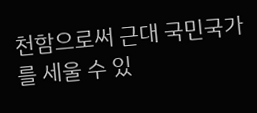천함으로써 근대 국민국가를 세울 수 있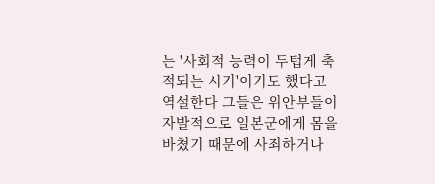는 '사회적 능력이 두텁게 축적되는 시기'이기도 했다고 역설한다 그들은 위안부들이 자발적으로 일본군에게 몸을 바쳤기 때문에 사죄하거나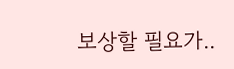보상할 필요가..